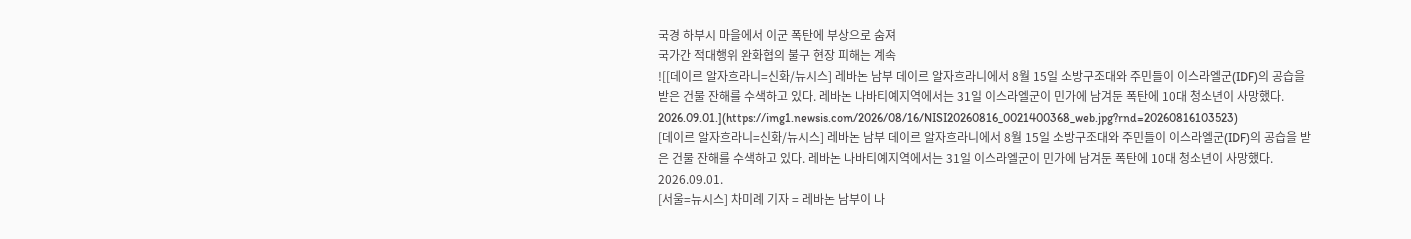국경 하부시 마을에서 이군 폭탄에 부상으로 숨져
국가간 적대행위 완화협의 불구 현장 피해는 계속
![[데이르 알자흐라니=신화/뉴시스] 레바논 남부 데이르 알자흐라니에서 8월 15일 소방구조대와 주민들이 이스라엘군(IDF)의 공습을 받은 건물 잔해를 수색하고 있다. 레바논 나바티예지역에서는 31일 이스라엘군이 민가에 남겨둔 폭탄에 10대 청소년이 사망했다. 2026.09.01.](https://img1.newsis.com/2026/08/16/NISI20260816_0021400368_web.jpg?rnd=20260816103523)
[데이르 알자흐라니=신화/뉴시스] 레바논 남부 데이르 알자흐라니에서 8월 15일 소방구조대와 주민들이 이스라엘군(IDF)의 공습을 받은 건물 잔해를 수색하고 있다. 레바논 나바티예지역에서는 31일 이스라엘군이 민가에 남겨둔 폭탄에 10대 청소년이 사망했다. 2026.09.01.
[서울=뉴시스] 차미례 기자 = 레바논 남부이 나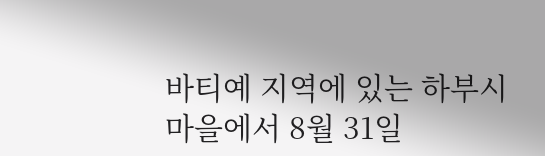바티예 지역에 있는 하부시 마을에서 8월 31일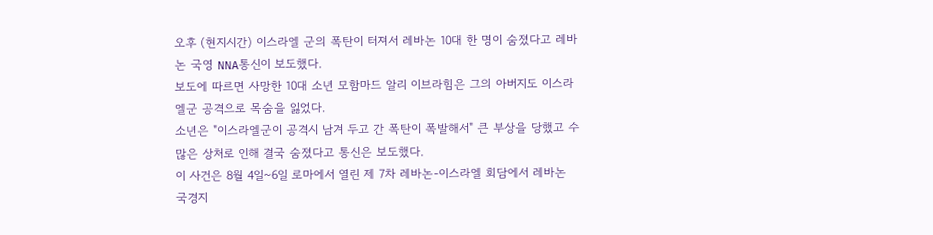오후 (현지시간) 이스라엘 군의 폭탄이 터져서 레바논 10대 한 명이 숨졌다고 레바논 국영 NNA통신이 보도했다.
보도에 따르면 사망한 10대 소년 모함마드 알리 이브라힘은 그의 아버지도 이스라엘군 공격으로 목숨을 잃었다.
소년은 "이스라엘군이 공격시 남겨 두고 간 폭탄이 폭발해서" 큰 부상을 당했고 수많은 상처로 인해 결국 숨졌다고 통신은 보도했다.
이 사건은 8월 4일~6일 로마에서 열린 제 7차 레바논-이스라엘 회담에서 레바논 국경지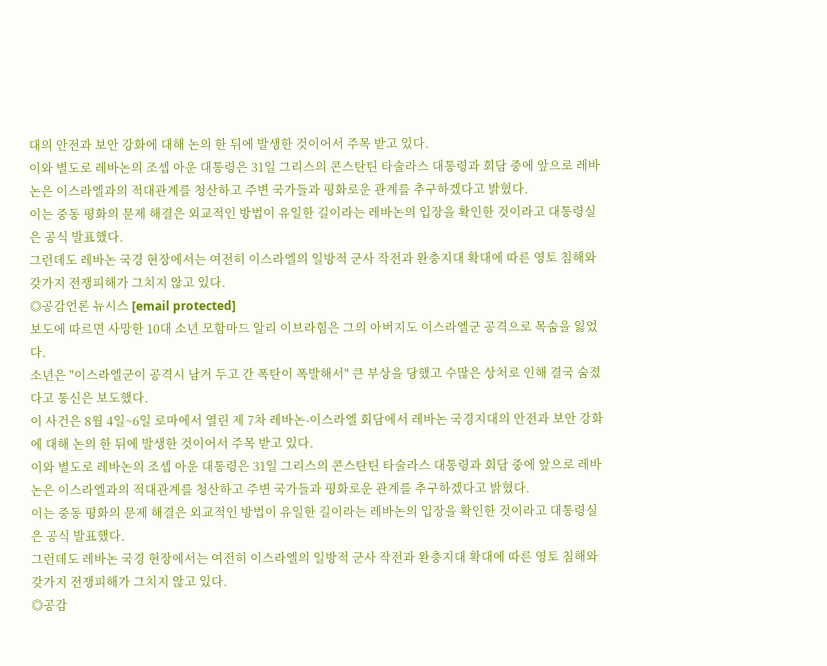대의 안전과 보안 강화에 대해 논의 한 뒤에 발생한 것이어서 주목 받고 있다.
이와 별도로 레바논의 조셉 아운 대통령은 31일 그리스의 콘스탄틴 타술라스 대통령과 회담 중에 앞으로 레바논은 이스라엘과의 적대관계를 청산하고 주변 국가들과 평화로운 관계를 추구하겠다고 밝혔다.
이는 중동 평화의 문제 해결은 외교적인 방법이 유일한 길이라는 레바논의 입장을 확인한 것이라고 대통령실은 공식 발표했다.
그런데도 레바논 국경 현장에서는 여전히 이스라엘의 일방적 군사 작전과 완충지대 확대에 따른 영토 침해와 갖가지 전쟁피해가 그치지 않고 있다.
◎공감언론 뉴시스 [email protected]
보도에 따르면 사망한 10대 소년 모함마드 알리 이브라힘은 그의 아버지도 이스라엘군 공격으로 목숨을 잃었다.
소년은 "이스라엘군이 공격시 남겨 두고 간 폭탄이 폭발해서" 큰 부상을 당했고 수많은 상처로 인해 결국 숨졌다고 통신은 보도했다.
이 사건은 8월 4일~6일 로마에서 열린 제 7차 레바논-이스라엘 회담에서 레바논 국경지대의 안전과 보안 강화에 대해 논의 한 뒤에 발생한 것이어서 주목 받고 있다.
이와 별도로 레바논의 조셉 아운 대통령은 31일 그리스의 콘스탄틴 타술라스 대통령과 회담 중에 앞으로 레바논은 이스라엘과의 적대관계를 청산하고 주변 국가들과 평화로운 관계를 추구하겠다고 밝혔다.
이는 중동 평화의 문제 해결은 외교적인 방법이 유일한 길이라는 레바논의 입장을 확인한 것이라고 대통령실은 공식 발표했다.
그런데도 레바논 국경 현장에서는 여전히 이스라엘의 일방적 군사 작전과 완충지대 확대에 따른 영토 침해와 갖가지 전쟁피해가 그치지 않고 있다.
◎공감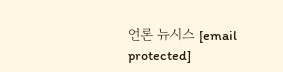언론 뉴시스 [email protected]